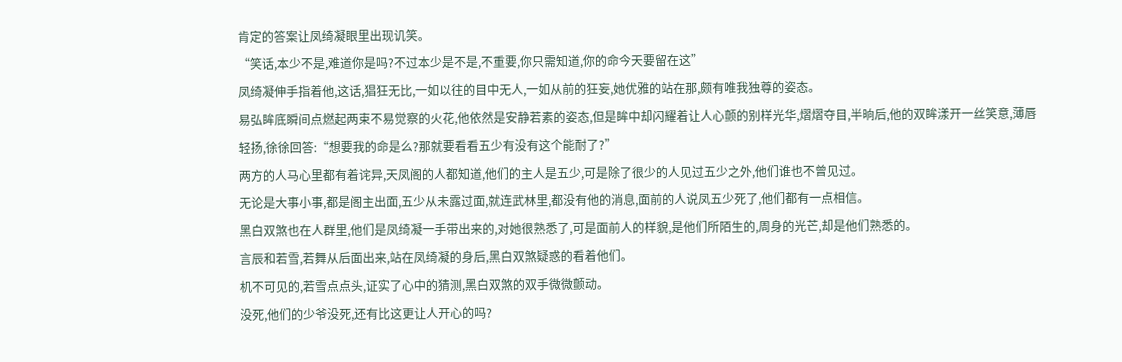肯定的答案让凤绮凝眼里出现讥笑。
“笑话,本少不是,难道你是吗?不过本少是不是,不重要,你只需知道,你的命今天要留在这”
凤绮凝伸手指着他,这话,猖狂无比,一如以往的目中无人,一如从前的狂妄,她优雅的站在那,颇有唯我独尊的姿态。
易弘眸底瞬间点燃起两束不易觉察的火花,他依然是安静若素的姿态,但是眸中却闪耀着让人心颤的别样光华,熠熠夺目,半晌后,他的双眸漾开一丝笑意,薄唇轻扬,徐徐回答:“想要我的命是么?那就要看看五少有没有这个能耐了?”
两方的人马心里都有着诧异,天凤阁的人都知道,他们的主人是五少,可是除了很少的人见过五少之外,他们谁也不曾见过。
无论是大事小事,都是阁主出面,五少从未露过面,就连武林里,都没有他的消息,面前的人说凤五少死了,他们都有一点相信。
黑白双煞也在人群里,他们是凤绮凝一手带出来的,对她很熟悉了,可是面前人的样貌,是他们所陌生的,周身的光芒,却是他们熟悉的。
言辰和若雪,若舞从后面出来,站在凤绮凝的身后,黑白双煞疑惑的看着他们。
机不可见的,若雪点点头,证实了心中的猜测,黑白双煞的双手微微颤动。
没死,他们的少爷没死,还有比这更让人开心的吗?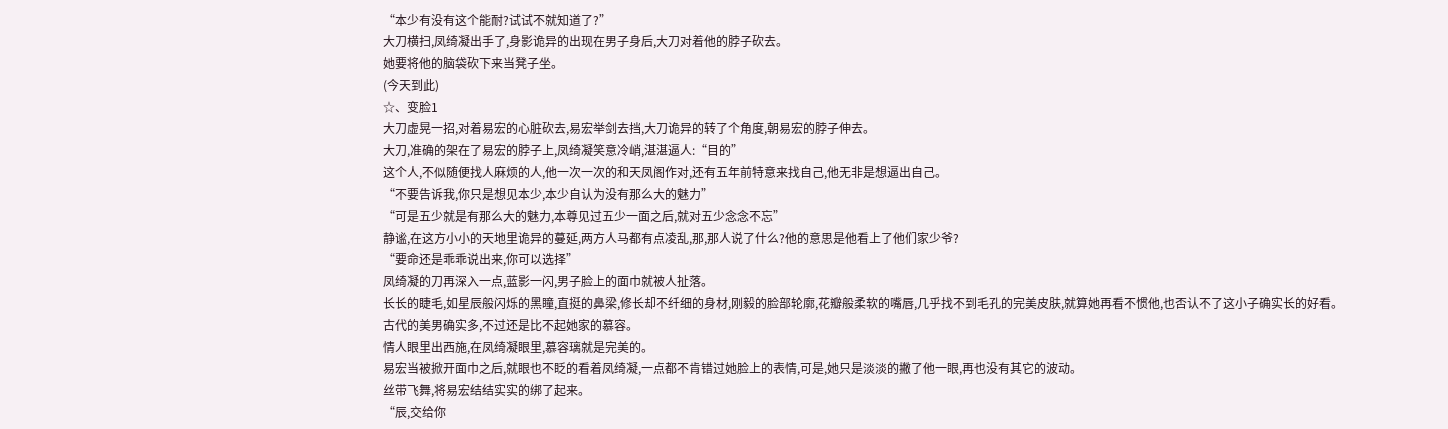“本少有没有这个能耐?试试不就知道了?”
大刀横扫,凤绮凝出手了,身影诡异的出现在男子身后,大刀对着他的脖子砍去。
她要将他的脑袋砍下来当凳子坐。
(今天到此)
☆、变脸1
大刀虚晃一招,对着易宏的心脏砍去,易宏举剑去挡,大刀诡异的转了个角度,朝易宏的脖子伸去。
大刀,准确的架在了易宏的脖子上,凤绮凝笑意冷峭,湛湛逼人:“目的”
这个人,不似随便找人麻烦的人,他一次一次的和天凤阁作对,还有五年前特意来找自己,他无非是想逼出自己。
“不要告诉我,你只是想见本少,本少自认为没有那么大的魅力”
“可是五少就是有那么大的魅力,本尊见过五少一面之后,就对五少念念不忘”
静谧,在这方小小的天地里诡异的蔓延,两方人马都有点凌乱,那,那人说了什么?他的意思是他看上了他们家少爷?
“要命还是乖乖说出来,你可以选择”
凤绮凝的刀再深入一点,蓝影一闪,男子脸上的面巾就被人扯落。
长长的睫毛,如星辰般闪烁的黑瞳,直挺的鼻梁,修长却不纤细的身材,刚毅的脸部轮廓,花瓣般柔软的嘴唇,几乎找不到毛孔的完美皮肤,就算她再看不惯他,也否认不了这小子确实长的好看。
古代的美男确实多,不过还是比不起她家的慕容。
情人眼里出西施,在凤绮凝眼里,慕容璃就是完美的。
易宏当被掀开面巾之后,就眼也不眨的看着凤绮凝,一点都不肯错过她脸上的表情,可是,她只是淡淡的撇了他一眼,再也没有其它的波动。
丝带飞舞,将易宏结结实实的绑了起来。
“辰,交给你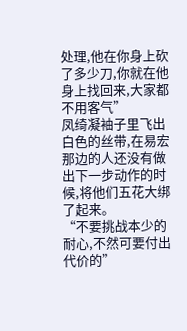处理,他在你身上砍了多少刀,你就在他身上找回来,大家都不用客气”
凤绮凝袖子里飞出白色的丝带,在易宏那边的人还没有做出下一步动作的时候,将他们五花大绑了起来。
“不要挑战本少的耐心,不然可要付出代价的”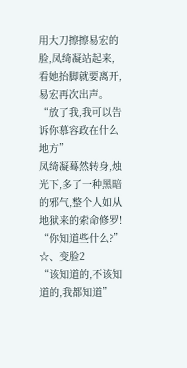用大刀擦擦易宏的脸,凤绮凝站起来,看她抬脚就要离开,易宏再次出声。
“放了我,我可以告诉你慕容政在什么地方”
凤绮凝蓦然转身,烛光下,多了一种黑暗的邪气,整个人如从地狱来的索命修罗!
“你知道些什么?”
☆、变脸2
“该知道的,不该知道的,我都知道”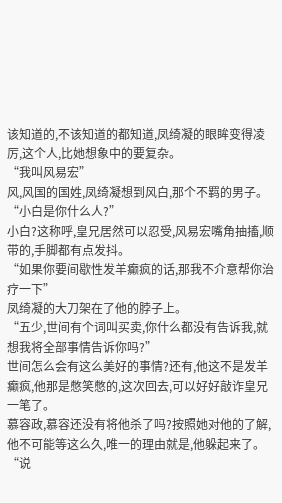该知道的,不该知道的都知道,凤绮凝的眼眸变得凌厉,这个人,比她想象中的要复杂。
“我叫风易宏”
风,风国的国姓,凤绮凝想到风白,那个不羁的男子。
“小白是你什么人?”
小白?这称呼,皇兄居然可以忍受,风易宏嘴角抽搐,顺带的,手脚都有点发抖。
“如果你要间歇性发羊癫疯的话,那我不介意帮你治疗一下”
凤绮凝的大刀架在了他的脖子上。
“五少,世间有个词叫买卖,你什么都没有告诉我,就想我将全部事情告诉你吗?”
世间怎么会有这么美好的事情?还有,他这不是发羊癫疯,他那是憋笑憋的,这次回去,可以好好敲诈皇兄一笔了。
慕容政,慕容还没有将他杀了吗?按照她对他的了解,他不可能等这么久,唯一的理由就是,他躲起来了。
“说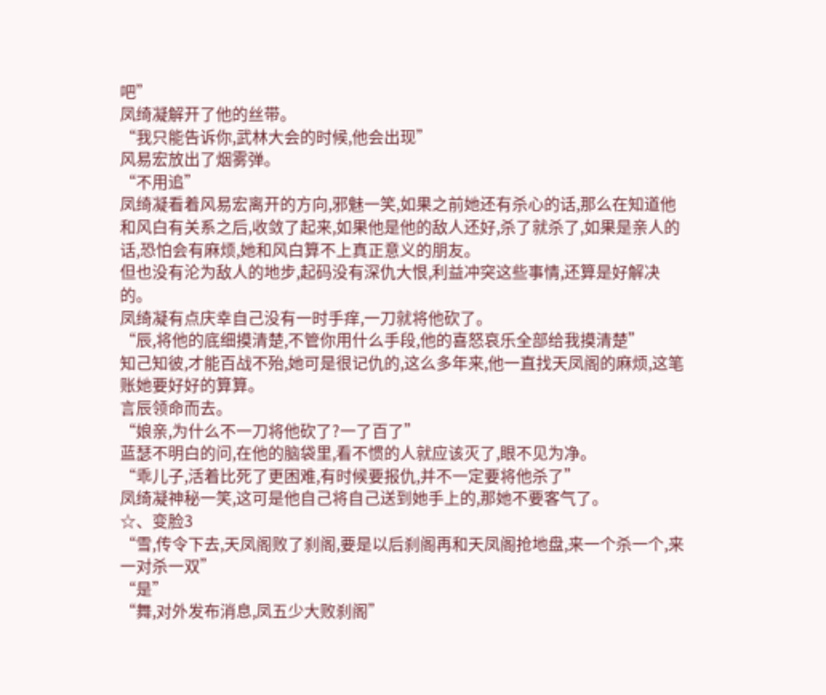吧”
凤绮凝解开了他的丝带。
“我只能告诉你,武林大会的时候,他会出现”
风易宏放出了烟雾弹。
“不用追”
凤绮凝看着风易宏离开的方向,邪魅一笑,如果之前她还有杀心的话,那么在知道他和风白有关系之后,收敛了起来,如果他是他的敌人还好,杀了就杀了,如果是亲人的话,恐怕会有麻烦,她和风白算不上真正意义的朋友。
但也没有沦为敌人的地步,起码没有深仇大恨,利益冲突这些事情,还算是好解决的。
凤绮凝有点庆幸自己没有一时手痒,一刀就将他砍了。
“辰,将他的底细摸清楚,不管你用什么手段,他的喜怒哀乐全部给我摸清楚”
知己知彼,才能百战不殆,她可是很记仇的,这么多年来,他一直找天凤阁的麻烦,这笔账她要好好的算算。
言辰领命而去。
“娘亲,为什么不一刀将他砍了?一了百了”
蓝瑟不明白的问,在他的脑袋里,看不惯的人就应该灭了,眼不见为净。
“乖儿子,活着比死了更困难,有时候要报仇,并不一定要将他杀了”
凤绮凝神秘一笑,这可是他自己将自己送到她手上的,那她不要客气了。
☆、变脸3
“雪,传令下去,天凤阁败了刹阁,要是以后刹阁再和天凤阁抢地盘,来一个杀一个,来一对杀一双”
“是”
“舞,对外发布消息,凤五少大败刹阁”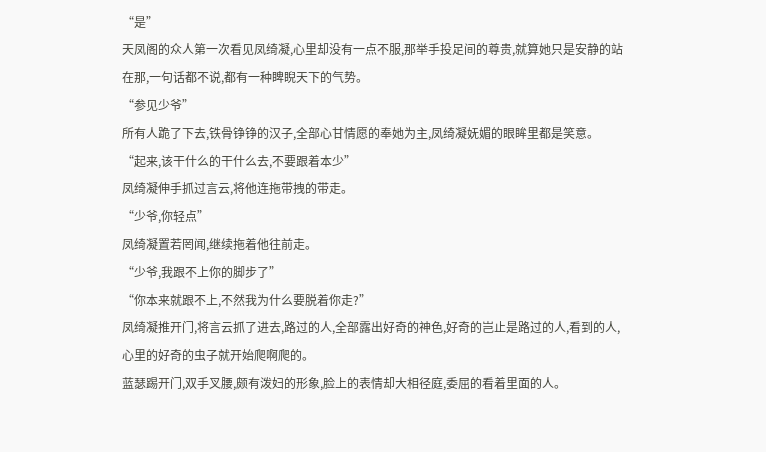“是”
天凤阁的众人第一次看见凤绮凝,心里却没有一点不服,那举手投足间的尊贵,就算她只是安静的站在那,一句话都不说,都有一种睥睨天下的气势。
“参见少爷”
所有人跪了下去,铁骨铮铮的汉子,全部心甘情愿的奉她为主,凤绮凝妩媚的眼眸里都是笑意。
“起来,该干什么的干什么去,不要跟着本少”
凤绮凝伸手抓过言云,将他连拖带拽的带走。
“少爷,你轻点”
凤绮凝置若罔闻,继续拖着他往前走。
“少爷,我跟不上你的脚步了”
“你本来就跟不上,不然我为什么要脱着你走?”
凤绮凝推开门,将言云抓了进去,路过的人,全部露出好奇的神色,好奇的岂止是路过的人,看到的人,心里的好奇的虫子就开始爬啊爬的。
蓝瑟踢开门,双手叉腰,颇有泼妇的形象,脸上的表情却大相径庭,委屈的看着里面的人。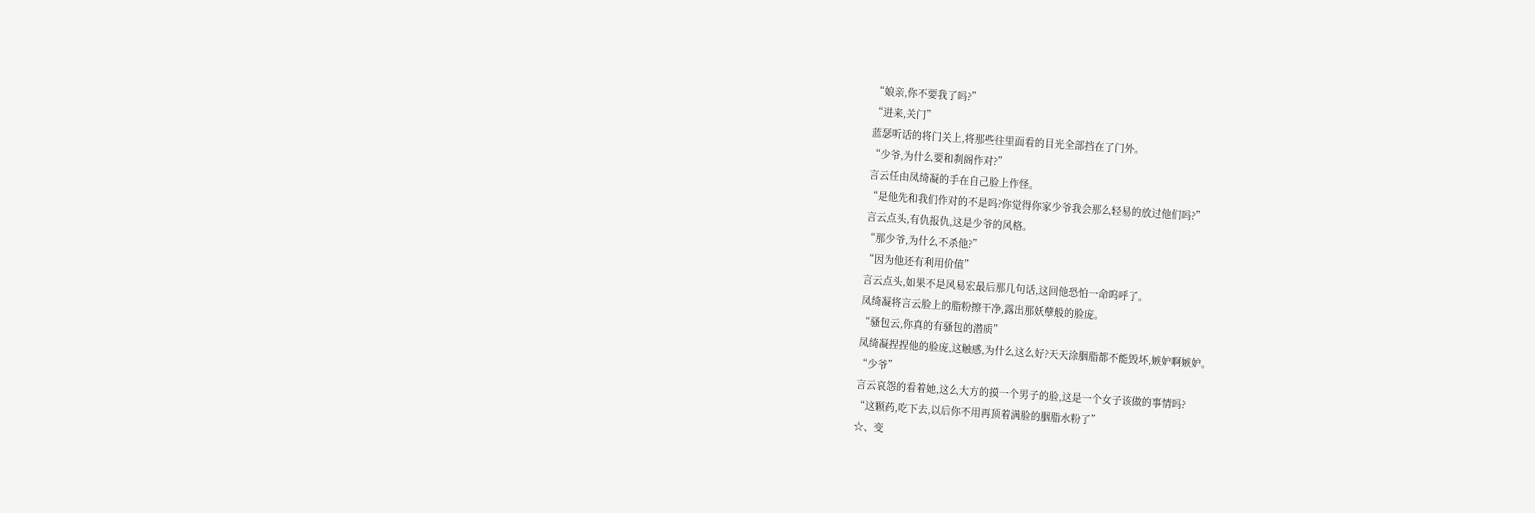“娘亲,你不要我了吗?”
“进来,关门”
蓝瑟听话的将门关上,将那些往里面看的目光全部挡在了门外。
“少爷,为什么要和刹阁作对?”
言云任由凤绮凝的手在自己脸上作怪。
“是他先和我们作对的不是吗?你觉得你家少爷我会那么轻易的放过他们吗?”
言云点头,有仇报仇,这是少爷的风格。
“那少爷,为什么不杀他?”
“因为他还有利用价值”
言云点头,如果不是风易宏最后那几句话,这回他恐怕一命呜呼了。
凤绮凝将言云脸上的脂粉擦干净,露出那妖孽般的脸庞。
“骚包云,你真的有骚包的潜质”
凤绮凝捏捏他的脸庞,这触感,为什么这么好?天天涂胭脂都不能毁坏,嫉妒啊嫉妒。
“少爷”
言云哀怨的看着她,这么大方的摸一个男子的脸,这是一个女子该做的事情吗?
“这颗药,吃下去,以后你不用再顶着满脸的胭脂水粉了”
☆、变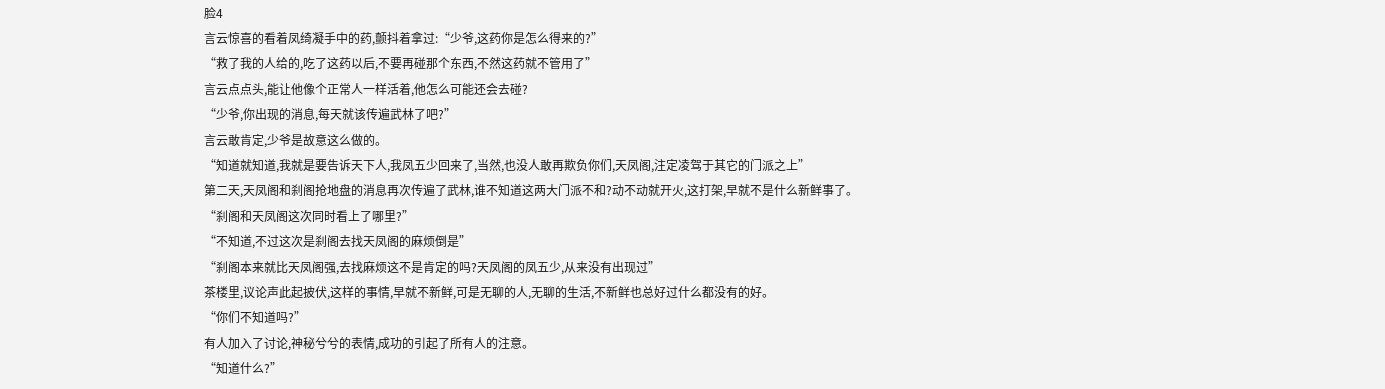脸4
言云惊喜的看着凤绮凝手中的药,颤抖着拿过:“少爷,这药你是怎么得来的?”
“救了我的人给的,吃了这药以后,不要再碰那个东西,不然这药就不管用了”
言云点点头,能让他像个正常人一样活着,他怎么可能还会去碰?
“少爷,你出现的消息,每天就该传遍武林了吧?”
言云敢肯定,少爷是故意这么做的。
“知道就知道,我就是要告诉天下人,我凤五少回来了,当然,也没人敢再欺负你们,天凤阁,注定凌驾于其它的门派之上”
第二天,天凤阁和刹阁抢地盘的消息再次传遍了武林,谁不知道这两大门派不和?动不动就开火,这打架,早就不是什么新鲜事了。
“刹阁和天凤阁这次同时看上了哪里?”
“不知道,不过这次是刹阁去找天凤阁的麻烦倒是”
“刹阁本来就比天凤阁强,去找麻烦这不是肯定的吗?天凤阁的凤五少,从来没有出现过”
茶楼里,议论声此起披伏,这样的事情,早就不新鲜,可是无聊的人,无聊的生活,不新鲜也总好过什么都没有的好。
“你们不知道吗?”
有人加入了讨论,神秘兮兮的表情,成功的引起了所有人的注意。
“知道什么?”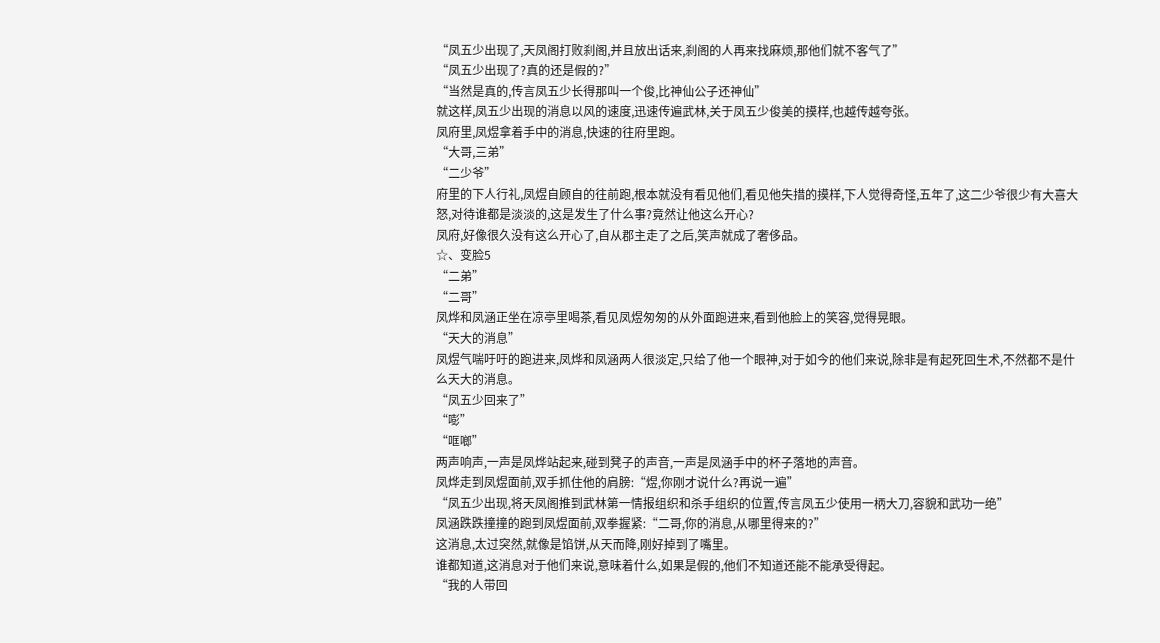“凤五少出现了,天凤阁打败刹阁,并且放出话来,刹阁的人再来找麻烦,那他们就不客气了”
“凤五少出现了?真的还是假的?”
“当然是真的,传言凤五少长得那叫一个俊,比神仙公子还神仙”
就这样,凤五少出现的消息以风的速度,迅速传遍武林,关于凤五少俊美的摸样,也越传越夸张。
凤府里,凤煜拿着手中的消息,快速的往府里跑。
“大哥,三弟”
“二少爷”
府里的下人行礼,凤煜自顾自的往前跑,根本就没有看见他们,看见他失措的摸样,下人觉得奇怪,五年了,这二少爷很少有大喜大怒,对待谁都是淡淡的,这是发生了什么事?竟然让他这么开心?
凤府,好像很久没有这么开心了,自从郡主走了之后,笑声就成了奢侈品。
☆、变脸5
“二弟”
“二哥”
凤烨和凤涵正坐在凉亭里喝茶,看见凤煜匆匆的从外面跑进来,看到他脸上的笑容,觉得晃眼。
“天大的消息”
凤煜气喘吁吁的跑进来,凤烨和凤涵两人很淡定,只给了他一个眼神,对于如今的他们来说,除非是有起死回生术,不然都不是什么天大的消息。
“凤五少回来了”
“嘭”
“哐啷”
两声响声,一声是凤烨站起来,碰到凳子的声音,一声是凤涵手中的杯子落地的声音。
凤烨走到凤煜面前,双手抓住他的肩膀:“煜,你刚才说什么?再说一遍”
“凤五少出现,将天凤阁推到武林第一情报组织和杀手组织的位置,传言凤五少使用一柄大刀,容貌和武功一绝”
凤涵跌跌撞撞的跑到凤煜面前,双拳握紧:“二哥,你的消息,从哪里得来的?”
这消息,太过突然,就像是馅饼,从天而降,刚好掉到了嘴里。
谁都知道,这消息对于他们来说,意味着什么,如果是假的,他们不知道还能不能承受得起。
“我的人带回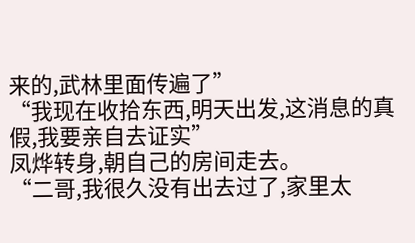来的,武林里面传遍了”
“我现在收拾东西,明天出发,这消息的真假,我要亲自去证实”
凤烨转身,朝自己的房间走去。
“二哥,我很久没有出去过了,家里太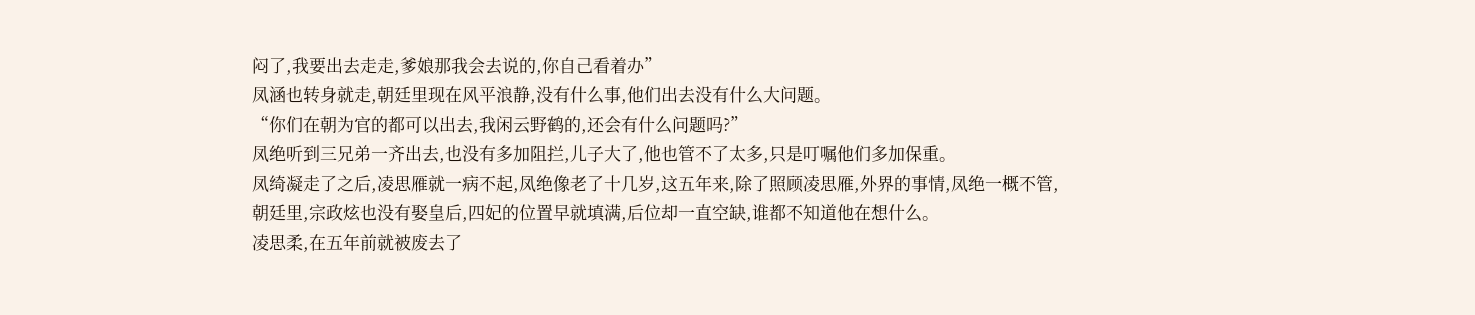闷了,我要出去走走,爹娘那我会去说的,你自己看着办”
凤涵也转身就走,朝廷里现在风平浪静,没有什么事,他们出去没有什么大问题。
“你们在朝为官的都可以出去,我闲云野鹤的,还会有什么问题吗?”
凤绝听到三兄弟一齐出去,也没有多加阻拦,儿子大了,他也管不了太多,只是叮嘱他们多加保重。
凤绮凝走了之后,凌思雁就一病不起,凤绝像老了十几岁,这五年来,除了照顾凌思雁,外界的事情,凤绝一概不管,朝廷里,宗政炫也没有娶皇后,四妃的位置早就填满,后位却一直空缺,谁都不知道他在想什么。
凌思柔,在五年前就被废去了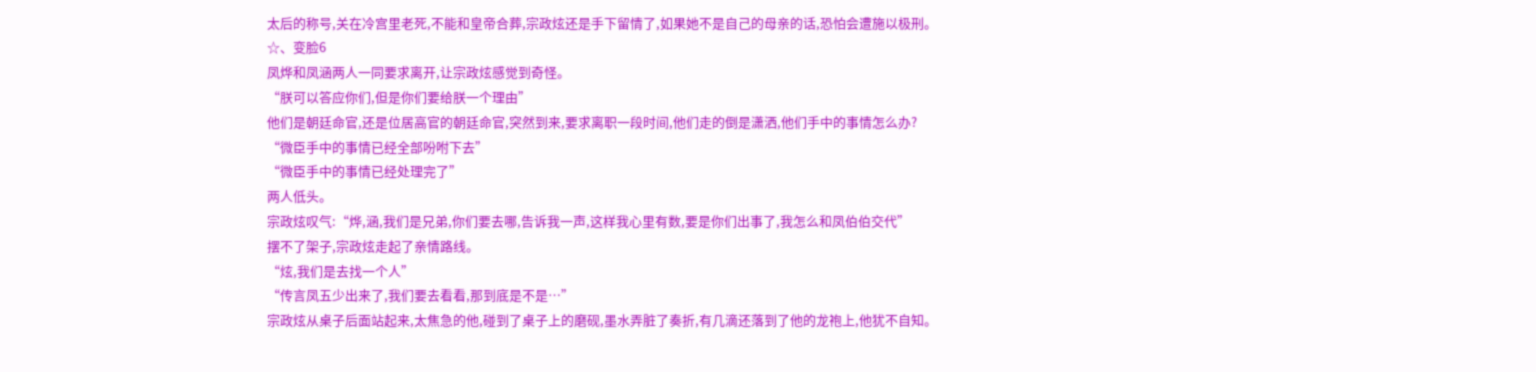太后的称号,关在冷宫里老死,不能和皇帝合葬,宗政炫还是手下留情了,如果她不是自己的母亲的话,恐怕会遭施以极刑。
☆、变脸6
凤烨和凤涵两人一同要求离开,让宗政炫感觉到奇怪。
“朕可以答应你们,但是你们要给朕一个理由”
他们是朝廷命官,还是位居高官的朝廷命官,突然到来,要求离职一段时间,他们走的倒是潇洒,他们手中的事情怎么办?
“微臣手中的事情已经全部吩咐下去”
“微臣手中的事情已经处理完了”
两人低头。
宗政炫叹气:“烨,涵,我们是兄弟,你们要去哪,告诉我一声,这样我心里有数,要是你们出事了,我怎么和凤伯伯交代”
摆不了架子,宗政炫走起了亲情路线。
“炫,我们是去找一个人”
“传言凤五少出来了,我们要去看看,那到底是不是…”
宗政炫从桌子后面站起来,太焦急的他,碰到了桌子上的磨砚,墨水弄脏了奏折,有几滴还落到了他的龙袍上,他犹不自知。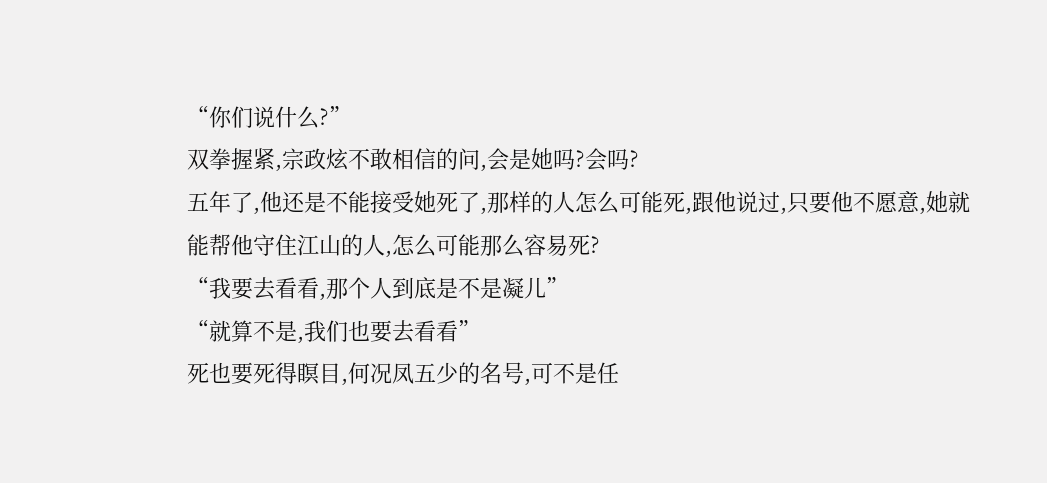“你们说什么?”
双拳握紧,宗政炫不敢相信的问,会是她吗?会吗?
五年了,他还是不能接受她死了,那样的人怎么可能死,跟他说过,只要他不愿意,她就能帮他守住江山的人,怎么可能那么容易死?
“我要去看看,那个人到底是不是凝儿”
“就算不是,我们也要去看看”
死也要死得瞑目,何况凤五少的名号,可不是任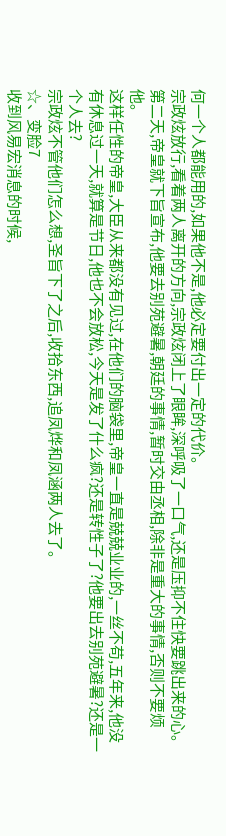何一个人都能用的,如果他不是,他必定要付出一定的代价。
宗政炫放行,看着两人离开的方向,宗政炫闭上了眼眸,深呼吸了一口气,还是压抑不住快要跳出来的心。
第二天,帝皇就下旨宣布,他要去别苑避暑,朝廷的事情,暂时交由丞相,除非是重大的事情,否则不要烦他。
这样任性的帝皇,大臣从来都没有见过,在他们的脑袋里,帝皇一直是兢兢业业的,一丝不苟,五年来,他没有休息过一天,就算是节日,他也不会放松,今天是发了什么疯?还是转性子了?他要出去别苑避暑?还是一个人去?
宗政炫不管他们怎么想,圣旨下了之后,收拾东西,追凤烨和凤涵两人去了。
☆、变脸7
收到风易宏消息的时候,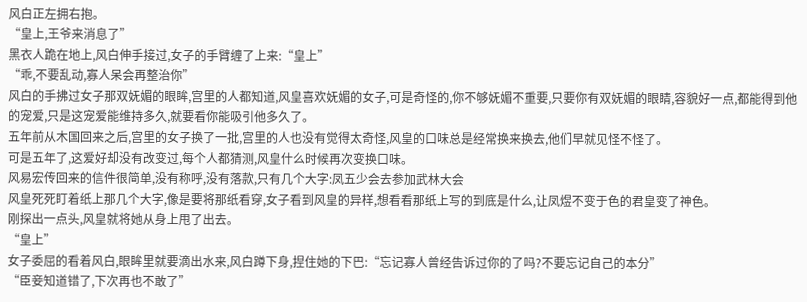风白正左拥右抱。
“皇上,王爷来消息了”
黑衣人跪在地上,风白伸手接过,女子的手臂缠了上来:“皇上”
“乖,不要乱动,寡人呆会再整治你”
风白的手拂过女子那双妩媚的眼眸,宫里的人都知道,风皇喜欢妩媚的女子,可是奇怪的,你不够妩媚不重要,只要你有双妩媚的眼睛,容貌好一点,都能得到他的宠爱,只是这宠爱能维持多久,就要看你能吸引他多久了。
五年前从木国回来之后,宫里的女子换了一批,宫里的人也没有觉得太奇怪,风皇的口味总是经常换来换去,他们早就见怪不怪了。
可是五年了,这爱好却没有改变过,每个人都猜测,风皇什么时候再次变换口味。
风易宏传回来的信件很简单,没有称呼,没有落款,只有几个大字:凤五少会去参加武林大会
风皇死死盯着纸上那几个大字,像是要将那纸看穿,女子看到风皇的异样,想看看那纸上写的到底是什么,让凤煜不变于色的君皇变了神色。
刚探出一点头,风皇就将她从身上甩了出去。
“皇上”
女子委屈的看着风白,眼眸里就要滴出水来,风白蹲下身,捏住她的下巴:“忘记寡人曾经告诉过你的了吗?不要忘记自己的本分”
“臣妾知道错了,下次再也不敢了”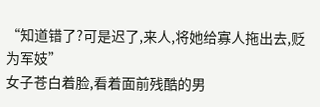“知道错了?可是迟了,来人,将她给寡人拖出去,贬为军妓”
女子苍白着脸,看着面前残酷的男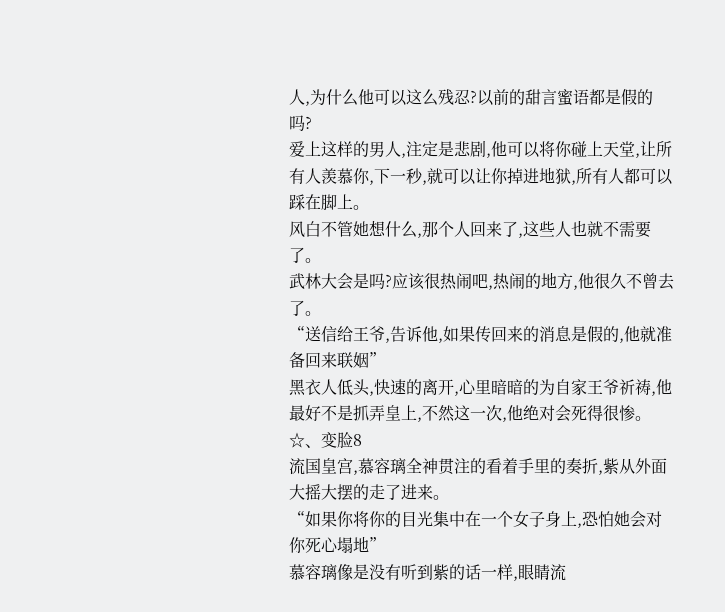人,为什么他可以这么残忍?以前的甜言蜜语都是假的吗?
爱上这样的男人,注定是悲剧,他可以将你碰上天堂,让所有人羡慕你,下一秒,就可以让你掉进地狱,所有人都可以踩在脚上。
风白不管她想什么,那个人回来了,这些人也就不需要了。
武林大会是吗?应该很热闹吧,热闹的地方,他很久不曾去了。
“送信给王爷,告诉他,如果传回来的消息是假的,他就准备回来联姻”
黑衣人低头,快速的离开,心里暗暗的为自家王爷祈祷,他最好不是抓弄皇上,不然这一次,他绝对会死得很惨。
☆、变脸8
流国皇宫,慕容璃全神贯注的看着手里的奏折,紫从外面大摇大摆的走了进来。
“如果你将你的目光集中在一个女子身上,恐怕她会对你死心塌地”
慕容璃像是没有听到紫的话一样,眼睛流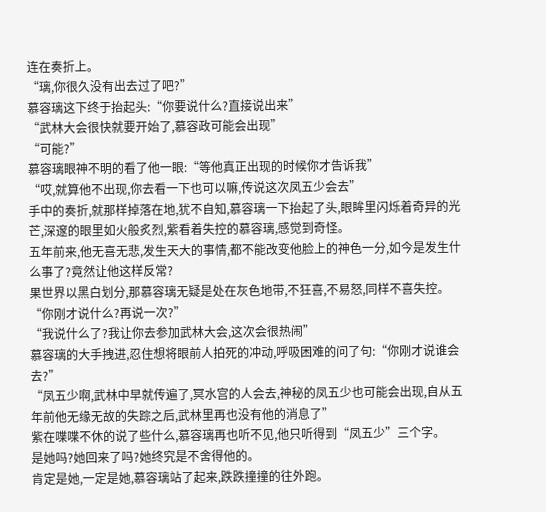连在奏折上。
“璃,你很久没有出去过了吧?”
慕容璃这下终于抬起头:“你要说什么?直接说出来”
“武林大会很快就要开始了,慕容政可能会出现”
“可能?”
慕容璃眼神不明的看了他一眼:“等他真正出现的时候你才告诉我”
“哎,就算他不出现,你去看一下也可以嘛,传说这次凤五少会去”
手中的奏折,就那样掉落在地,犹不自知,慕容璃一下抬起了头,眼眸里闪烁着奇异的光芒,深邃的眼里如火般炙烈,紫看着失控的慕容璃,感觉到奇怪。
五年前来,他无喜无悲,发生天大的事情,都不能改变他脸上的神色一分,如今是发生什么事了?竟然让他这样反常?
果世界以黑白划分,那慕容璃无疑是处在灰色地带,不狂喜,不易怒,同样不喜失控。
“你刚才说什么?再说一次?”
“我说什么了?我让你去参加武林大会,这次会很热闹”
慕容璃的大手拽进,忍住想将眼前人拍死的冲动,呼吸困难的问了句:“你刚才说谁会去?”
“凤五少啊,武林中早就传遍了,冥水宫的人会去,神秘的凤五少也可能会出现,自从五年前他无缘无故的失踪之后,武林里再也没有他的消息了”
紫在喋喋不休的说了些什么,慕容璃再也听不见,他只听得到“凤五少”三个字。
是她吗?她回来了吗?她终究是不舍得他的。
肯定是她,一定是她,慕容璃站了起来,跌跌撞撞的往外跑。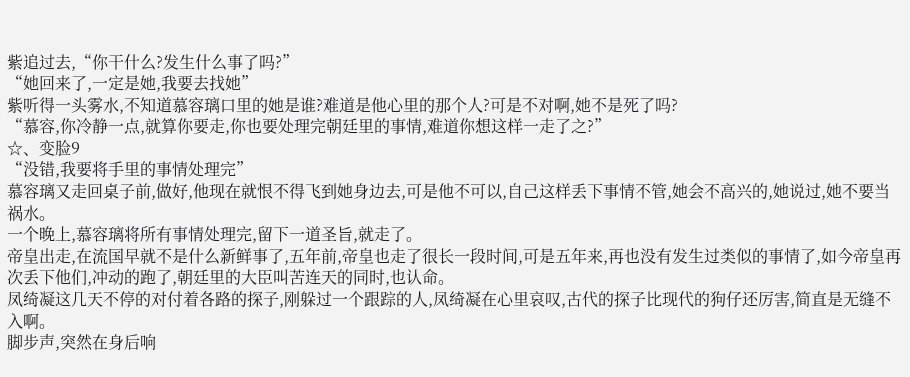紫追过去,“你干什么?发生什么事了吗?”
“她回来了,一定是她,我要去找她”
紫听得一头雾水,不知道慕容璃口里的她是谁?难道是他心里的那个人?可是不对啊,她不是死了吗?
“慕容,你冷静一点,就算你要走,你也要处理完朝廷里的事情,难道你想这样一走了之?”
☆、变脸9
“没错,我要将手里的事情处理完”
慕容璃又走回桌子前,做好,他现在就恨不得飞到她身边去,可是他不可以,自己这样丢下事情不管,她会不高兴的,她说过,她不要当祸水。
一个晚上,慕容璃将所有事情处理完,留下一道圣旨,就走了。
帝皇出走,在流国早就不是什么新鲜事了,五年前,帝皇也走了很长一段时间,可是五年来,再也没有发生过类似的事情了,如今帝皇再次丢下他们,冲动的跑了,朝廷里的大臣叫苦连天的同时,也认命。
凤绮凝这几天不停的对付着各路的探子,刚躲过一个跟踪的人,凤绮凝在心里哀叹,古代的探子比现代的狗仔还厉害,简直是无缝不入啊。
脚步声,突然在身后响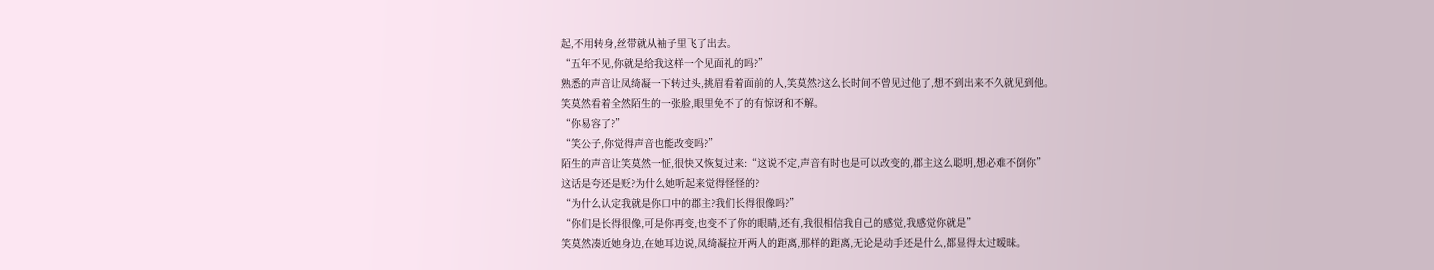起,不用转身,丝带就从袖子里飞了出去。
“五年不见,你就是给我这样一个见面礼的吗?”
熟悉的声音让凤绮凝一下转过头,挑眉看着面前的人,笑莫然?这么长时间不曾见过他了,想不到出来不久就见到他。
笑莫然看着全然陌生的一张脸,眼里免不了的有惊讶和不解。
“你易容了?”
“笑公子,你觉得声音也能改变吗?”
陌生的声音让笑莫然一怔,很快又恢复过来:“这说不定,声音有时也是可以改变的,郡主这么聪明,想必难不倒你”
这话是夸还是贬?为什么她听起来觉得怪怪的?
“为什么认定我就是你口中的郡主?我们长得很像吗?”
“你们是长得很像,可是你再变,也变不了你的眼睛,还有,我很相信我自己的感觉,我感觉你就是”
笑莫然凑近她身边,在她耳边说,凤绮凝拉开两人的距离,那样的距离,无论是动手还是什么,都显得太过暧昧。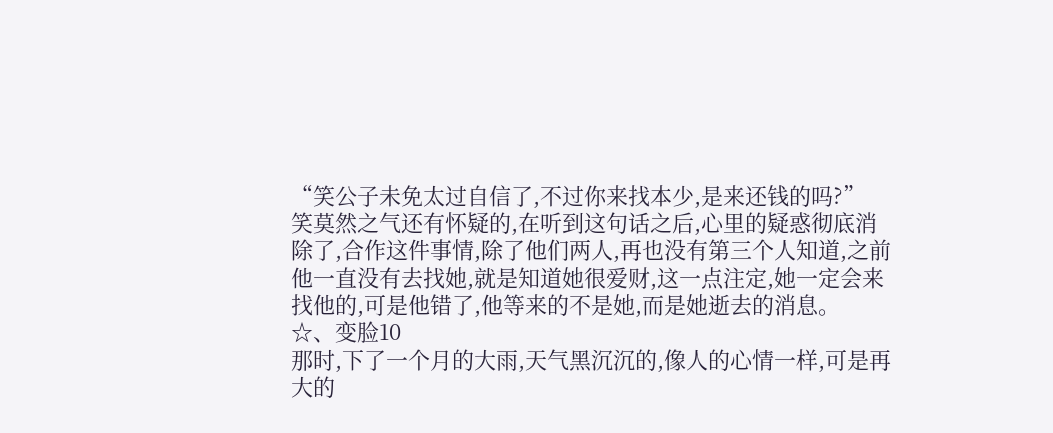“笑公子未免太过自信了,不过你来找本少,是来还钱的吗?”
笑莫然之气还有怀疑的,在听到这句话之后,心里的疑惑彻底消除了,合作这件事情,除了他们两人,再也没有第三个人知道,之前他一直没有去找她,就是知道她很爱财,这一点注定,她一定会来找他的,可是他错了,他等来的不是她,而是她逝去的消息。
☆、变脸10
那时,下了一个月的大雨,天气黑沉沉的,像人的心情一样,可是再大的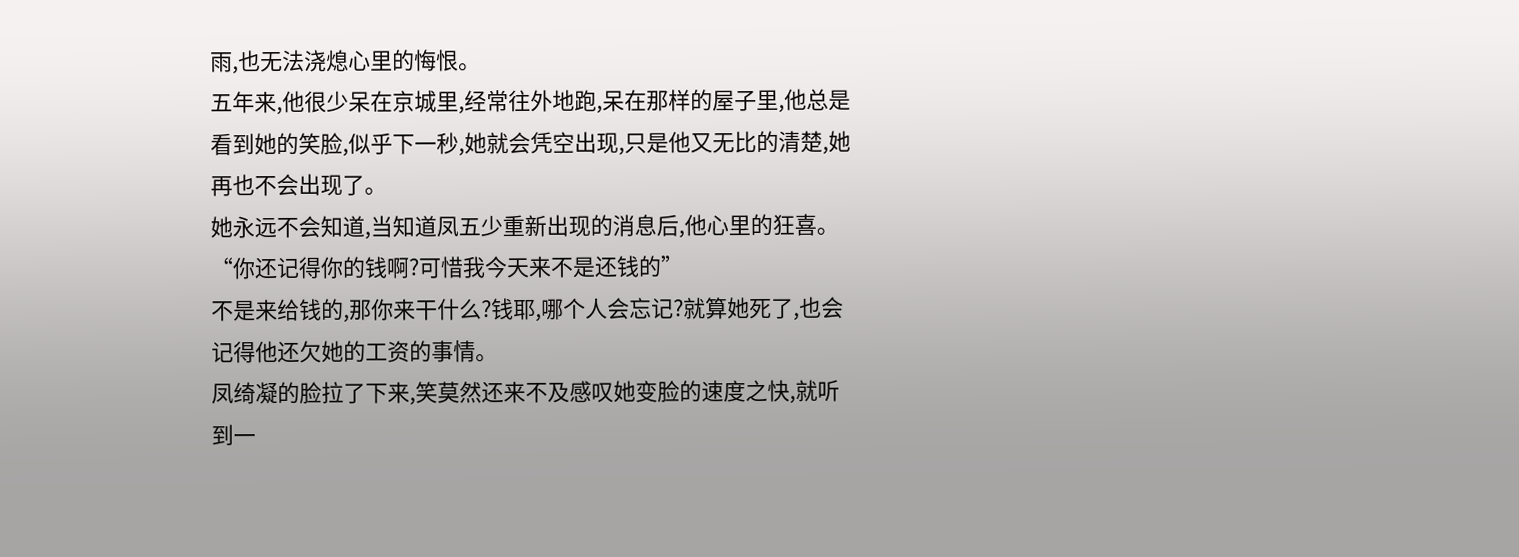雨,也无法浇熄心里的悔恨。
五年来,他很少呆在京城里,经常往外地跑,呆在那样的屋子里,他总是看到她的笑脸,似乎下一秒,她就会凭空出现,只是他又无比的清楚,她再也不会出现了。
她永远不会知道,当知道凤五少重新出现的消息后,他心里的狂喜。
“你还记得你的钱啊?可惜我今天来不是还钱的”
不是来给钱的,那你来干什么?钱耶,哪个人会忘记?就算她死了,也会记得他还欠她的工资的事情。
凤绮凝的脸拉了下来,笑莫然还来不及感叹她变脸的速度之快,就听到一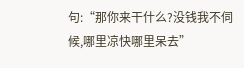句:“那你来干什么?没钱我不伺候,哪里凉快哪里呆去”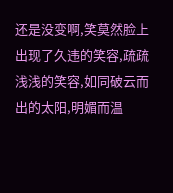还是没变啊,笑莫然脸上出现了久违的笑容,疏疏浅浅的笑容,如同破云而出的太阳,明媚而温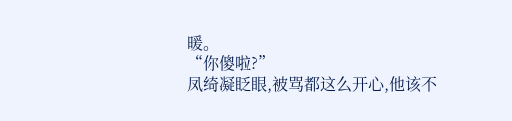暖。
“你傻啦?”
凤绮凝眨眼,被骂都这么开心,他该不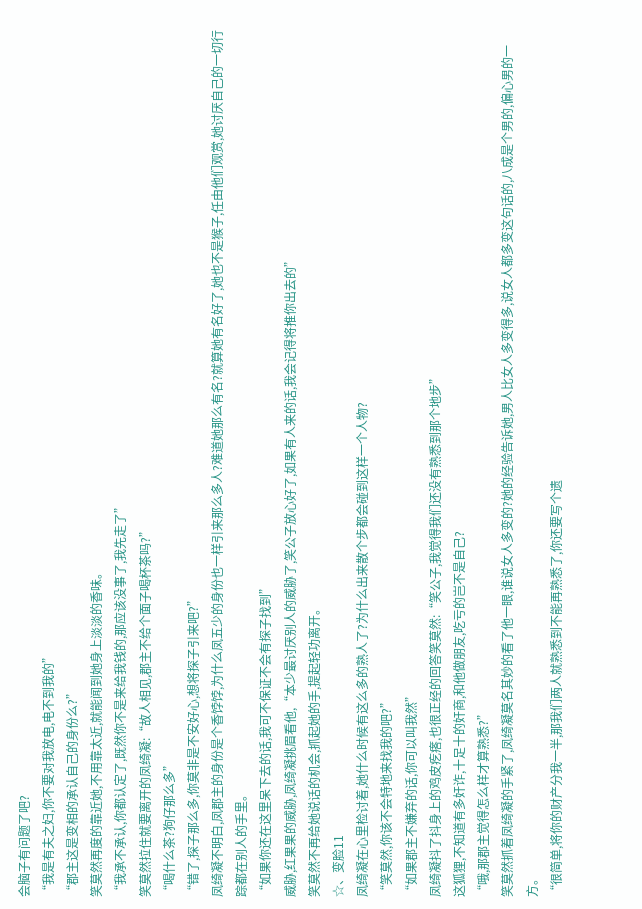会脑子有问题了吧?
“我是有夫之妇,你不要对我放电,电不到我的”
“郡主这是变相的承认自己的身份么?”
笑莫然再度的靠近她,不用靠太近,就能闻到她身上淡淡的香味。
“我承不承认,你都认定了,既然你不是来给我钱的,那应该没事了,我先走了”
笑莫然拉住就要离开的凤绮凝:“故人相见,郡主不给个面子喝杯茶吗?”
“喝什么茶?狗仔那么多”
“错了,探子那么多,你莫非是不安好心,想将探子引来吧?”
凤绮凝不明白,凤郡主的身份是个香饽饽,为什么凤五少的身份也一样引来那么多人?难道她那么有名?就算她有名好了,她也不是猴子,任由他们观赏,她讨厌自己的一切行踪都在别人的手里。
“如果你还在这里呆下去的话,我可不保证不会有探子找到”
威胁,红果果的威胁,凤绮凝挑眉看他,“本少最讨厌别人的威胁了,笑公子放心好了,如果有人来的话,我会记得将推你出去的”
笑莫然不再给她说话的机会,抓起她的手,提起轻功离开。
☆、变脸11
凤绮凝在心里检讨着,她什么时候有这么多的熟人了?为什么出来散个步都会碰到这样一个人物?
“笑莫然,你该不会特地来找我的吧?”
“如果郡主不嫌弃的话,你可以叫我然”
凤绮凝抖了抖身上的鸡皮疙瘩,也很正经的回答笑莫然:“笑公子,我觉得我们还没有熟悉到那个地步”
这狐狸,不知道有多奸诈,十足十的奸商,和他做朋友,吃亏的岂不是自己?
“哦,那郡主觉得怎么样才算熟悉?”
笑莫然抓着凤绮凝的手紧了,凤绮凝莫名其妙的看了他一眼,谁说女人多变的?她的经验告诉她,男人比女人多变得多,说女人都多变这句话的,八成是个男的,偏心男的一方。
“很简单,将你的财产分我一半,那我们两人就熟悉到不能再熟悉了,你还要写个遗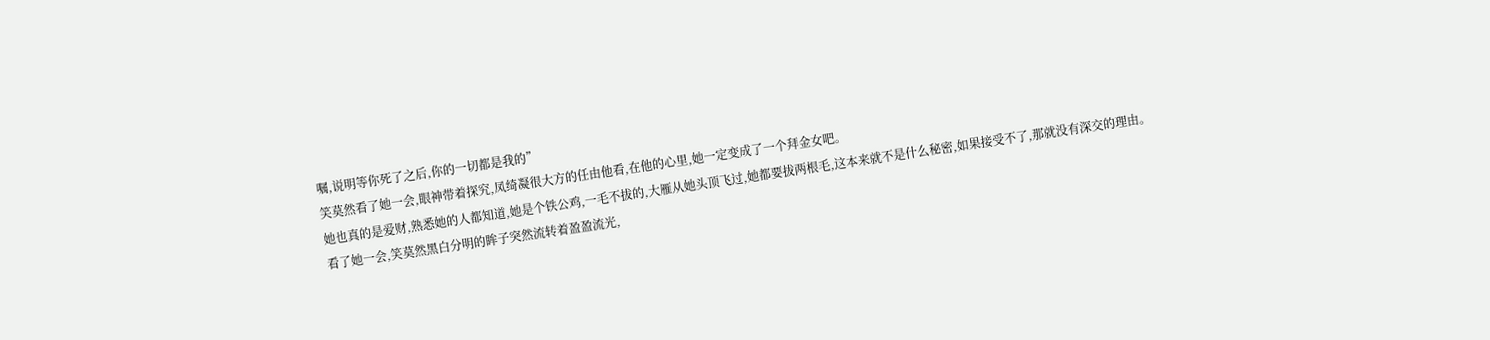嘱,说明等你死了之后,你的一切都是我的”
笑莫然看了她一会,眼神带着探究,凤绮凝很大方的任由他看,在他的心里,她一定变成了一个拜金女吧。
她也真的是爱财,熟悉她的人都知道,她是个铁公鸡,一毛不拔的,大雁从她头顶飞过,她都要拔两根毛,这本来就不是什么秘密,如果接受不了,那就没有深交的理由。
看了她一会,笑莫然黑白分明的眸子突然流转着盈盈流光,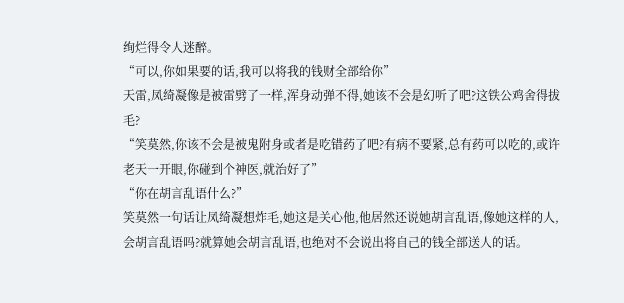绚烂得令人迷醉。
“可以,你如果要的话,我可以将我的钱财全部给你”
天雷,凤绮凝像是被雷劈了一样,浑身动弹不得,她该不会是幻听了吧?这铁公鸡舍得拔毛?
“笑莫然,你该不会是被鬼附身或者是吃错药了吧?有病不要紧,总有药可以吃的,或许老天一开眼,你碰到个神医,就治好了”
“你在胡言乱语什么?”
笑莫然一句话让凤绮凝想炸毛,她这是关心他,他居然还说她胡言乱语,像她这样的人,会胡言乱语吗?就算她会胡言乱语,也绝对不会说出将自己的钱全部送人的话。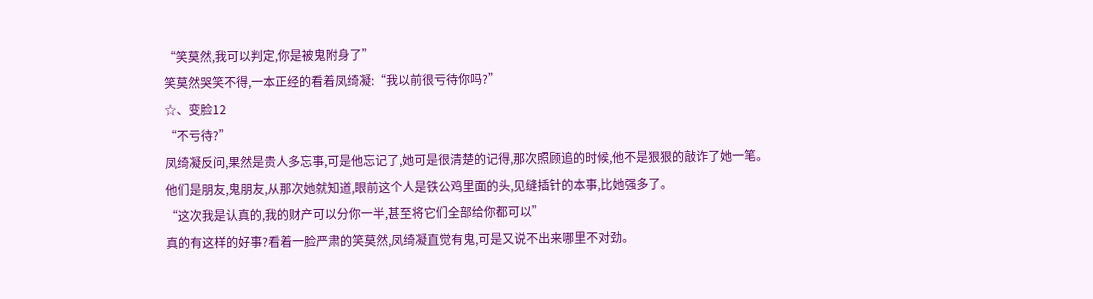“笑莫然,我可以判定,你是被鬼附身了”
笑莫然哭笑不得,一本正经的看着凤绮凝:“我以前很亏待你吗?”
☆、变脸12
“不亏待?”
凤绮凝反问,果然是贵人多忘事,可是他忘记了,她可是很清楚的记得,那次照顾追的时候,他不是狠狠的敲诈了她一笔。
他们是朋友,鬼朋友,从那次她就知道,眼前这个人是铁公鸡里面的头,见缝插针的本事,比她强多了。
“这次我是认真的,我的财产可以分你一半,甚至将它们全部给你都可以”
真的有这样的好事?看着一脸严肃的笑莫然,凤绮凝直觉有鬼,可是又说不出来哪里不对劲。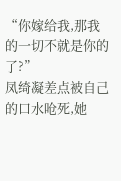“你嫁给我,那我的一切不就是你的了?”
凤绮凝差点被自己的口水呛死,她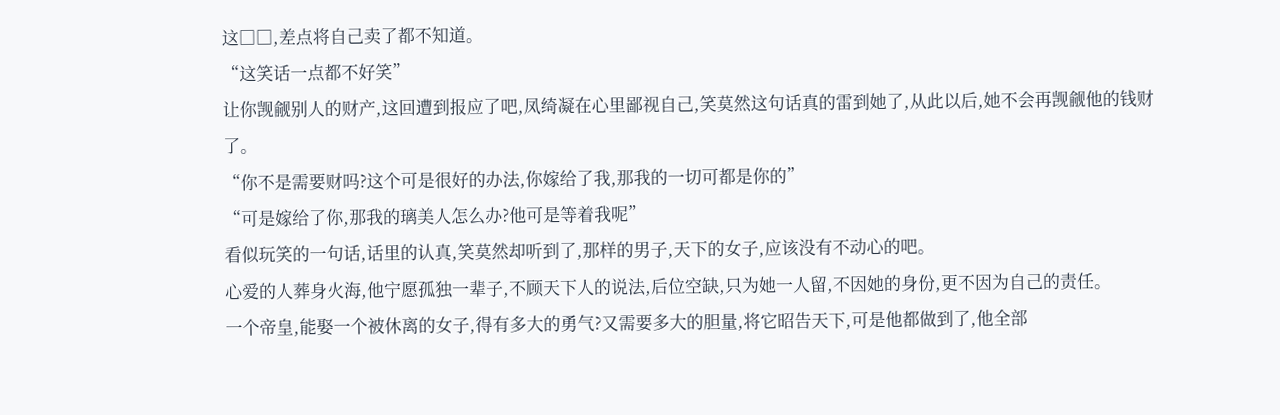这□□,差点将自己卖了都不知道。
“这笑话一点都不好笑”
让你觊觎别人的财产,这回遭到报应了吧,凤绮凝在心里鄙视自己,笑莫然这句话真的雷到她了,从此以后,她不会再觊觎他的钱财了。
“你不是需要财吗?这个可是很好的办法,你嫁给了我,那我的一切可都是你的”
“可是嫁给了你,那我的璃美人怎么办?他可是等着我呢”
看似玩笑的一句话,话里的认真,笑莫然却听到了,那样的男子,天下的女子,应该没有不动心的吧。
心爱的人葬身火海,他宁愿孤独一辈子,不顾天下人的说法,后位空缺,只为她一人留,不因她的身份,更不因为自己的责任。
一个帝皇,能娶一个被休离的女子,得有多大的勇气?又需要多大的胆量,将它昭告天下,可是他都做到了,他全部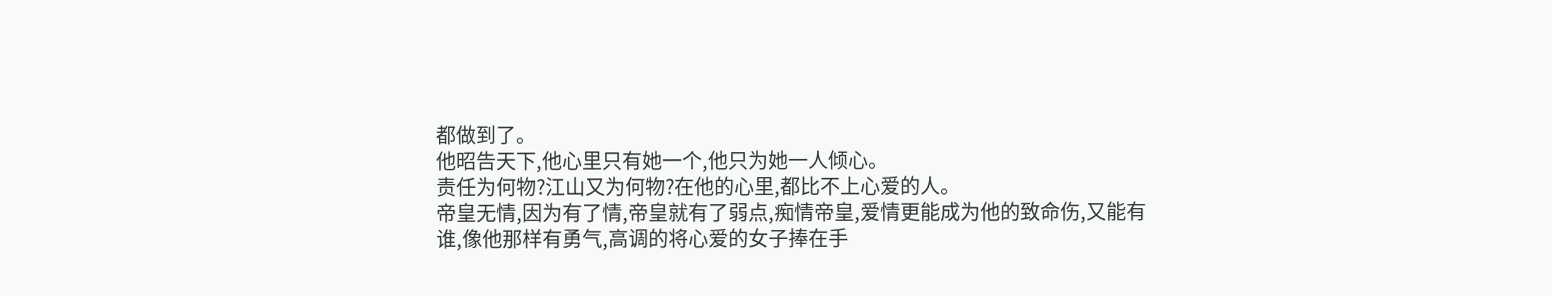都做到了。
他昭告天下,他心里只有她一个,他只为她一人倾心。
责任为何物?江山又为何物?在他的心里,都比不上心爱的人。
帝皇无情,因为有了情,帝皇就有了弱点,痴情帝皇,爱情更能成为他的致命伤,又能有谁,像他那样有勇气,高调的将心爱的女子捧在手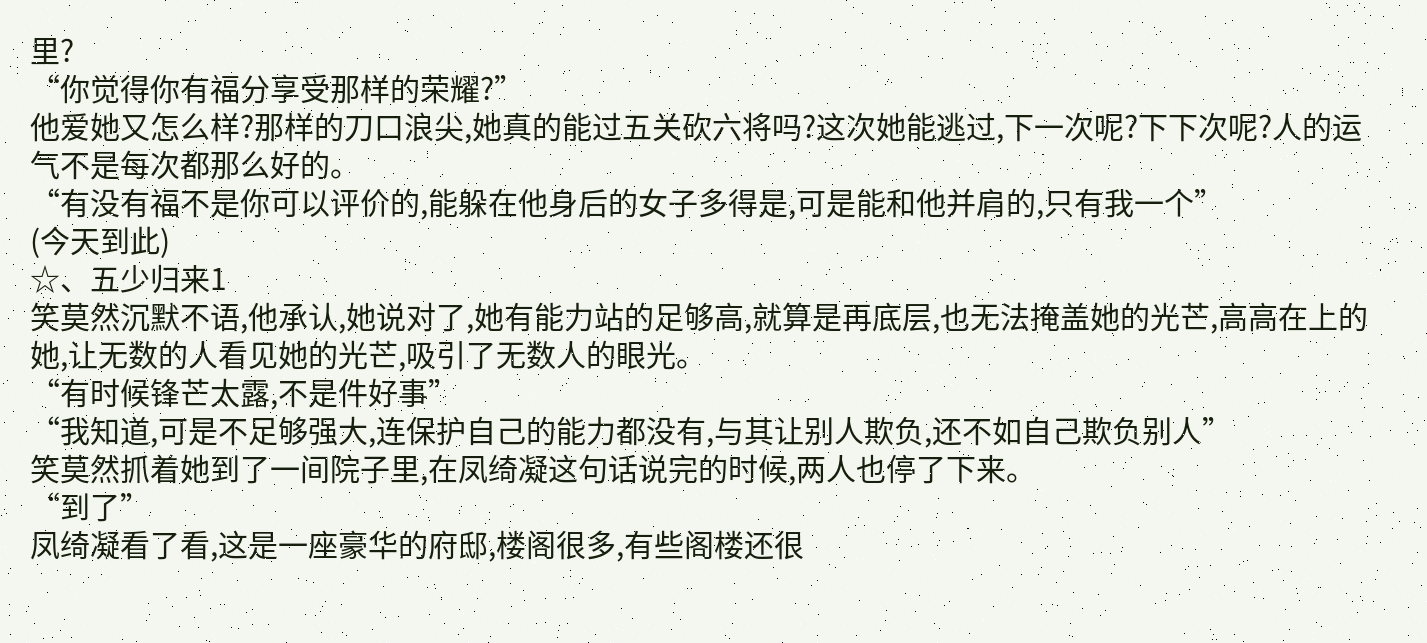里?
“你觉得你有福分享受那样的荣耀?”
他爱她又怎么样?那样的刀口浪尖,她真的能过五关砍六将吗?这次她能逃过,下一次呢?下下次呢?人的运气不是每次都那么好的。
“有没有福不是你可以评价的,能躲在他身后的女子多得是,可是能和他并肩的,只有我一个”
(今天到此)
☆、五少归来1
笑莫然沉默不语,他承认,她说对了,她有能力站的足够高,就算是再底层,也无法掩盖她的光芒,高高在上的她,让无数的人看见她的光芒,吸引了无数人的眼光。
“有时候锋芒太露,不是件好事”
“我知道,可是不足够强大,连保护自己的能力都没有,与其让别人欺负,还不如自己欺负别人”
笑莫然抓着她到了一间院子里,在凤绮凝这句话说完的时候,两人也停了下来。
“到了”
凤绮凝看了看,这是一座豪华的府邸,楼阁很多,有些阁楼还很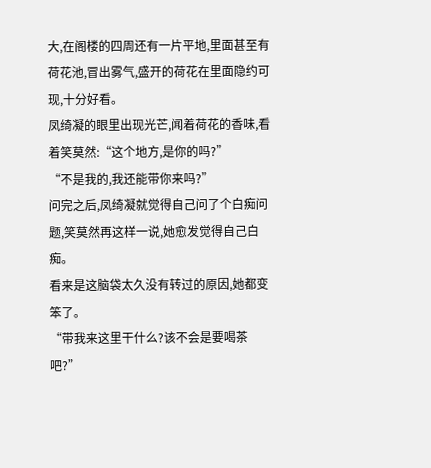大,在阁楼的四周还有一片平地,里面甚至有荷花池,冒出雾气,盛开的荷花在里面隐约可现,十分好看。
凤绮凝的眼里出现光芒,闻着荷花的香味,看着笑莫然:“这个地方,是你的吗?”
“不是我的,我还能带你来吗?”
问完之后,凤绮凝就觉得自己问了个白痴问题,笑莫然再这样一说,她愈发觉得自己白痴。
看来是这脑袋太久没有转过的原因,她都变笨了。
“带我来这里干什么?该不会是要喝茶吧?”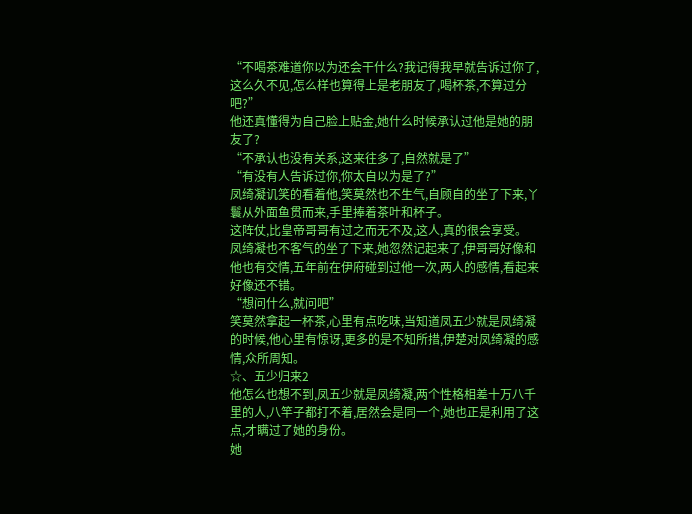“不喝茶难道你以为还会干什么?我记得我早就告诉过你了,这么久不见,怎么样也算得上是老朋友了,喝杯茶,不算过分吧?”
他还真懂得为自己脸上贴金,她什么时候承认过他是她的朋友了?
“不承认也没有关系,这来往多了,自然就是了”
“有没有人告诉过你,你太自以为是了?”
凤绮凝讥笑的看着他,笑莫然也不生气,自顾自的坐了下来,丫鬟从外面鱼贯而来,手里捧着茶叶和杯子。
这阵仗,比皇帝哥哥有过之而无不及,这人,真的很会享受。
凤绮凝也不客气的坐了下来,她忽然记起来了,伊哥哥好像和他也有交情,五年前在伊府碰到过他一次,两人的感情,看起来好像还不错。
“想问什么,就问吧”
笑莫然拿起一杯茶,心里有点吃味,当知道凤五少就是凤绮凝的时候,他心里有惊讶,更多的是不知所措,伊楚对凤绮凝的感情,众所周知。
☆、五少归来2
他怎么也想不到,凤五少就是凤绮凝,两个性格相差十万八千里的人,八竿子都打不着,居然会是同一个,她也正是利用了这点,才瞒过了她的身份。
她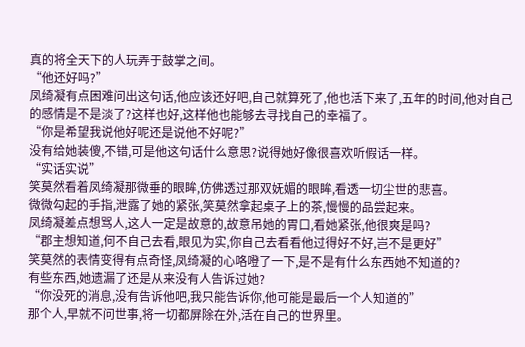真的将全天下的人玩弄于鼓掌之间。
“他还好吗?”
凤绮凝有点困难问出这句话,他应该还好吧,自己就算死了,他也活下来了,五年的时间,他对自己的感情是不是淡了?这样也好,这样他也能够去寻找自己的幸福了。
“你是希望我说他好呢还是说他不好呢?”
没有给她装傻,不错,可是他这句话什么意思?说得她好像很喜欢听假话一样。
“实话实说”
笑莫然看着凤绮凝那微垂的眼眸,仿佛透过那双妩媚的眼眸,看透一切尘世的悲喜。
微微勾起的手指,泄露了她的紧张,笑莫然拿起桌子上的茶,慢慢的品尝起来。
凤绮凝差点想骂人,这人一定是故意的,故意吊她的胃口,看她紧张,他很爽是吗?
“郡主想知道,何不自己去看,眼见为实,你自己去看看他过得好不好,岂不是更好”
笑莫然的表情变得有点奇怪,凤绮凝的心咯噔了一下,是不是有什么东西她不知道的?
有些东西,她遗漏了还是从来没有人告诉过她?
“你没死的消息,没有告诉他吧,我只能告诉你,他可能是最后一个人知道的”
那个人,早就不问世事,将一切都屏除在外,活在自己的世界里。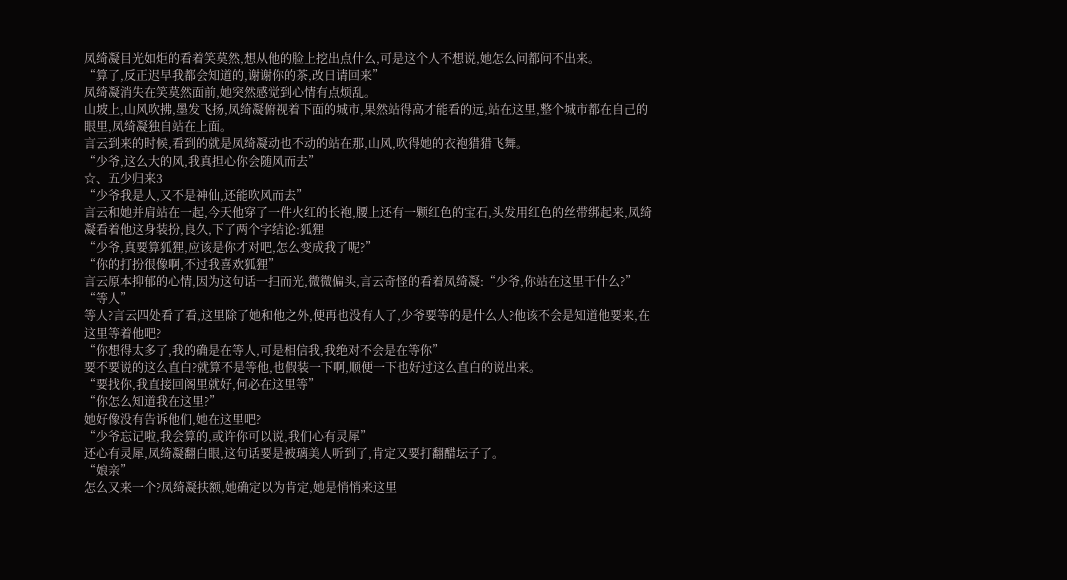凤绮凝目光如炬的看着笑莫然,想从他的脸上挖出点什么,可是这个人不想说,她怎么问都问不出来。
“算了,反正迟早我都会知道的,谢谢你的茶,改日请回来”
凤绮凝消失在笑莫然面前,她突然感觉到心情有点烦乱。
山坡上,山风吹拂,墨发飞扬,凤绮凝俯视着下面的城市,果然站得高才能看的远,站在这里,整个城市都在自己的眼里,凤绮凝独自站在上面。
言云到来的时候,看到的就是凤绮凝动也不动的站在那,山风,吹得她的衣袍猎猎飞舞。
“少爷,这么大的风,我真担心你会随风而去”
☆、五少归来3
“少爷我是人,又不是神仙,还能吹风而去”
言云和她并肩站在一起,今天他穿了一件火红的长袍,腰上还有一颗红色的宝石,头发用红色的丝带绑起来,凤绮凝看着他这身装扮,良久,下了两个字结论:狐狸
“少爷,真要算狐狸,应该是你才对吧,怎么变成我了呢?”
“你的打扮很像啊,不过我喜欢狐狸”
言云原本抑郁的心情,因为这句话一扫而光,微微偏头,言云奇怪的看着凤绮凝:“少爷,你站在这里干什么?”
“等人”
等人?言云四处看了看,这里除了她和他之外,便再也没有人了,少爷要等的是什么人?他该不会是知道他要来,在这里等着他吧?
“你想得太多了,我的确是在等人,可是相信我,我绝对不会是在等你”
要不要说的这么直白?就算不是等他,也假装一下啊,顺便一下也好过这么直白的说出来。
“要找你,我直接回阁里就好,何必在这里等”
“你怎么知道我在这里?”
她好像没有告诉他们,她在这里吧?
“少爷忘记啦,我会算的,或许你可以说,我们心有灵犀”
还心有灵犀,凤绮凝翻白眼,这句话要是被璃美人听到了,肯定又要打翻醋坛子了。
“娘亲”
怎么又来一个?凤绮凝扶额,她确定以为肯定,她是悄悄来这里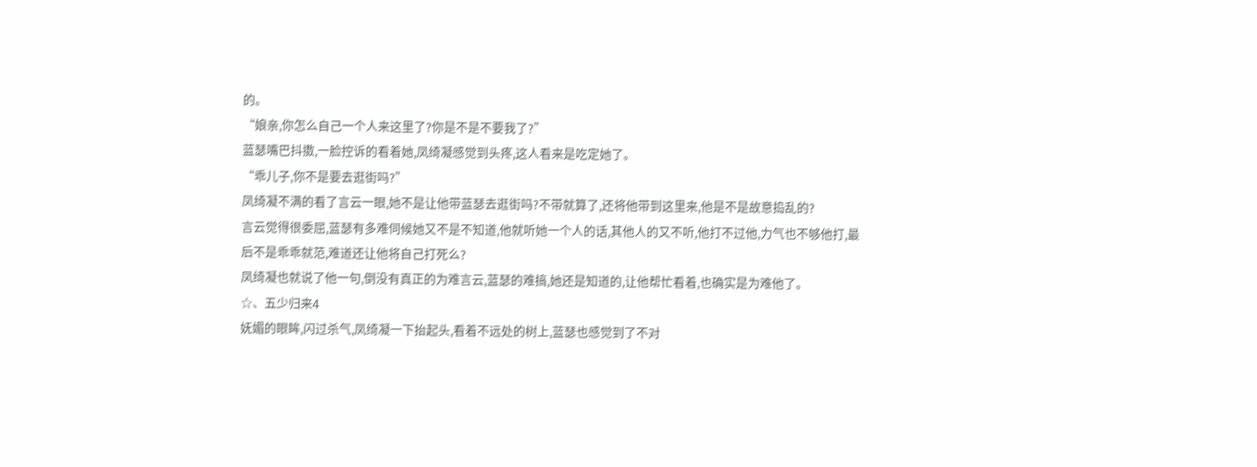的。
“娘亲,你怎么自己一个人来这里了?你是不是不要我了?”
蓝瑟嘴巴抖擞,一脸控诉的看着她,凤绮凝感觉到头疼,这人看来是吃定她了。
“乖儿子,你不是要去逛街吗?”
凤绮凝不满的看了言云一眼,她不是让他带蓝瑟去逛街吗?不带就算了,还将他带到这里来,他是不是故意捣乱的?
言云觉得很委屈,蓝瑟有多难伺候她又不是不知道,他就听她一个人的话,其他人的又不听,他打不过他,力气也不够他打,最后不是乖乖就范,难道还让他将自己打死么?
凤绮凝也就说了他一句,倒没有真正的为难言云,蓝瑟的难搞,她还是知道的,让他帮忙看着,也确实是为难他了。
☆、五少归来4
妩媚的眼眸,闪过杀气,凤绮凝一下抬起头,看着不远处的树上,蓝瑟也感觉到了不对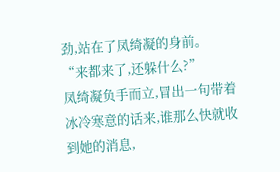劲,站在了凤绮凝的身前。
“来都来了,还躲什么?”
凤绮凝负手而立,冒出一句带着冰冷寒意的话来,谁那么快就收到她的消息,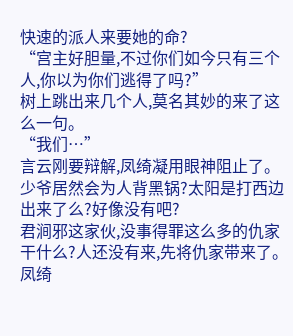快速的派人来要她的命?
“宫主好胆量,不过你们如今只有三个人,你以为你们逃得了吗?”
树上跳出来几个人,莫名其妙的来了这么一句。
“我们…”
言云刚要辩解,凤绮凝用眼神阻止了。
少爷居然会为人背黑锅?太阳是打西边出来了么?好像没有吧?
君涧邪这家伙,没事得罪这么多的仇家干什么?人还没有来,先将仇家带来了。
凤绮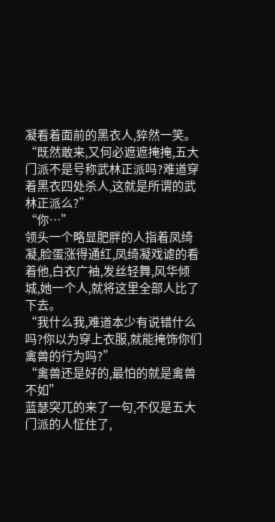凝看着面前的黑衣人,猝然一笑。
“既然敢来,又何必遮遮掩掩,五大门派不是号称武林正派吗?难道穿着黑衣四处杀人,这就是所谓的武林正派么?”
“你…”
领头一个略显肥胖的人指着凤绮凝,脸蛋涨得通红,凤绮凝戏谑的看着他,白衣广袖,发丝轻舞,风华倾城,她一个人,就将这里全部人比了下去。
“我什么我,难道本少有说错什么吗?你以为穿上衣服,就能掩饰你们禽兽的行为吗?”
“禽兽还是好的,最怕的就是禽兽不如”
蓝瑟突兀的来了一句,不仅是五大门派的人怔住了,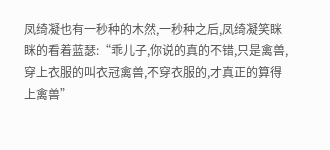凤绮凝也有一秒种的木然,一秒种之后,凤绮凝笑眯眯的看着蓝瑟:“乖儿子,你说的真的不错,只是禽兽,穿上衣服的叫衣冠禽兽,不穿衣服的,才真正的算得上禽兽”